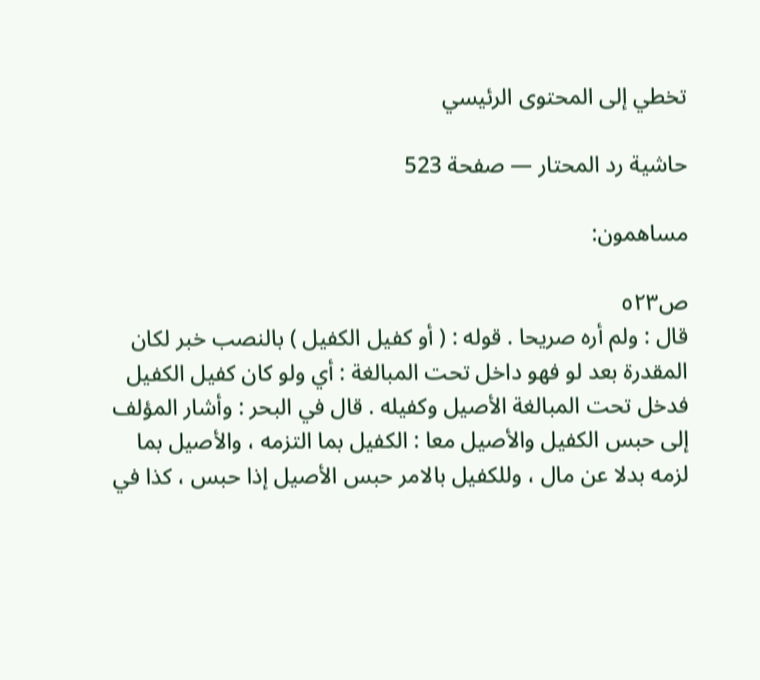تخطي إلى المحتوى الرئيسي

حاشية رد المحتار — صفحة 523

مساهمون:

ص٥٢٣
قال : ولم أره صريحا . قوله : ( أو كفيل الكفيل ) بالنصب خبر لكان المقدرة بعد لو فهو داخل تحت المبالغة : أي ولو كان كفيل الكفيل فدخل تحت المبالغة الأصيل وكفيله . قال في البحر : وأشار المؤلف إلى حبس الكفيل والأصيل معا : الكفيل بما التزمه ، والأصيل بما لزمه بدلا عن مال ، وللكفيل بالامر حبس الأصيل إذا حبس ، كذا في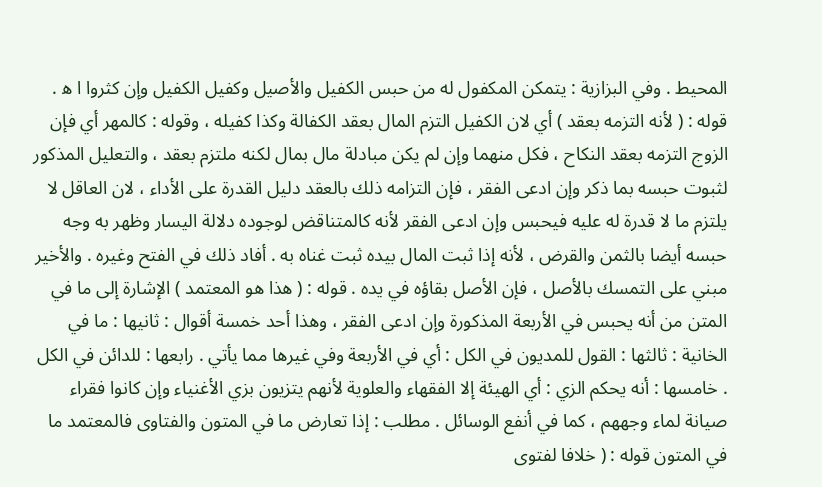المحيط . وفي البزازية : يتمكن المكفول له من حبس الكفيل والأصيل وكفيل الكفيل وإن كثروا ا ه‍ . قوله : ( لأنه التزمه بعقد ) أي لان الكفيل التزم المال بعقد الكفالة وكذا كفيله ، وقوله : كالمهر أي فإن الزوج التزمه بعقد النكاح ، فكل منهما وإن لم يكن مبادلة مال بمال لكنه ملتزم بعقد ، والتعليل المذكور لثبوت حبسه بما ذكر وإن ادعى الفقر ، فإن التزامه ذلك بالعقد دليل القدرة على الأداء ، لان العاقل لا يلتزم ما لا قدرة له عليه فيحبس وإن ادعى الفقر لأنه كالمتناقض لوجوده دلالة اليسار وظهر به وجه حبسه أيضا بالثمن والقرض ، لأنه إذا ثبت المال بيده ثبت غناه به . أفاد ذلك في الفتح وغيره . والأخير مبني على التمسك بالأصل ، فإن الأصل بقاؤه في يده . قوله : ( هذا هو المعتمد ) الإشارة إلى ما في المتن من أنه يحبس في الأربعة المذكورة وإن ادعى الفقر ، وهذا أحد خمسة أقوال : ثانيها : ما في الخانية : ثالثها : القول للمديون في الكل : أي في الأربعة وفي غيرها مما يأتي . رابعها : للدائن في الكل . خامسها : أنه يحكم الزي : أي الهيئة إلا الفقهاء والعلوية لأنهم يتزيون بزي الأغنياء وإن كانوا فقراء صيانة لماء وجههم ، كما في أنفع الوسائل . مطلب : إذا تعارض ما في المتون والفتاوى فالمعتمد ما في المتون قوله : ( خلافا لفتوى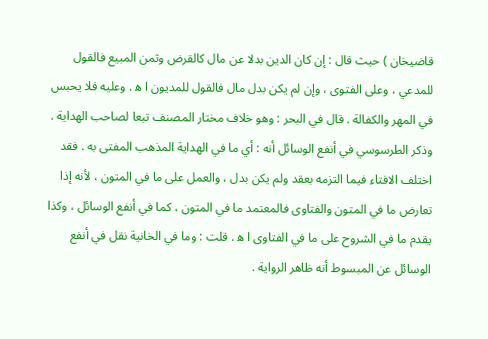قاضيخان ) حيث قال : إن كان الدين بدلا عن مال كالقرض وثمن المبيع فالقول للمدعي ، وعلى الفتوى ، وإن لم يكن بدل مال فالقول للمديون ا ه‍ . وعليه فلا يحبس في المهر والكفالة . قال في البحر : وهو خلاف مختار المصنف تبعا لصاحب الهداية . وذكر الطرسوسي في أنفع الوسائل أنه : أي ما في الهداية المذهب المفتى به . فقد اختلف الافتاء فيما التزمه بعقد ولم يكن بدل ، والعمل على ما في المتون ، لأنه إذا تعارض ما في المتون والفتاوى فالمعتمد ما في المتون ، كما في أنفع الوسائل ، وكذا يقدم ما في الشروح على ما في الفتاوى ا ه‍ . قلت : وما في الخانية نقل في أنفع الوسائل عن المبسوط أنه ظاهر الرواية .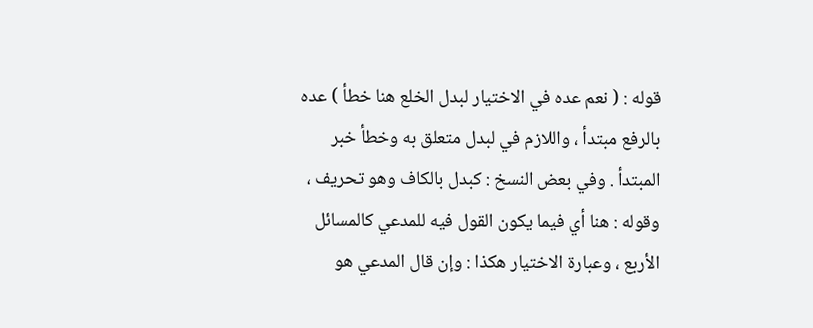قوله : ( نعم عده في الاختيار لبدل الخلع هنا خطأ ) عده بالرفع مبتدأ ، واللازم في لبدل متعلق به وخطأ خبر المبتدأ . وفي بعض النسخ : كبدل بالكاف وهو تحريف ، وقوله : هنا أي فيما يكون القول فيه للمدعي كالمسائل الأربع ، وعبارة الاختيار هكذا : وإن قال المدعي هو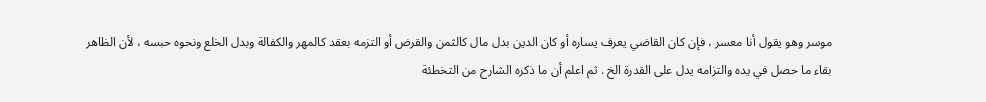موسر وهو يقول أنا معسر ، فإن كان القاضي يعرف يساره أو كان الدين بدل مال كالثمن والقرض أو التزمه بعقد كالمهر والكفالة وبدل الخلع ونحوه حبسه ، لأن الظاهر بقاء ما حصل في يده والتزامه يدل على القدرة الخ . ثم اعلم أن ما ذكره الشارح من التخطئة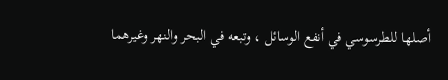أصلها للطرسوسي في أنفع الوسائل ، وتبعه في البحر والنهر وغيرهما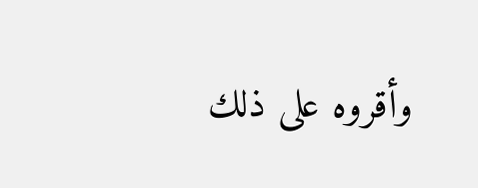وأقروه على ذلك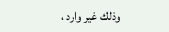وذلك غير وارد ،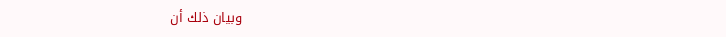وبيان ذلك أن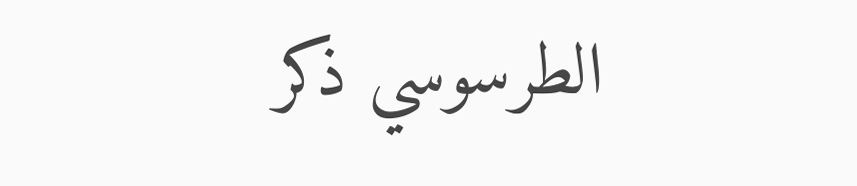الطرسوسي ذكر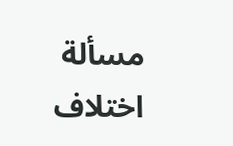مسألة اختلاف